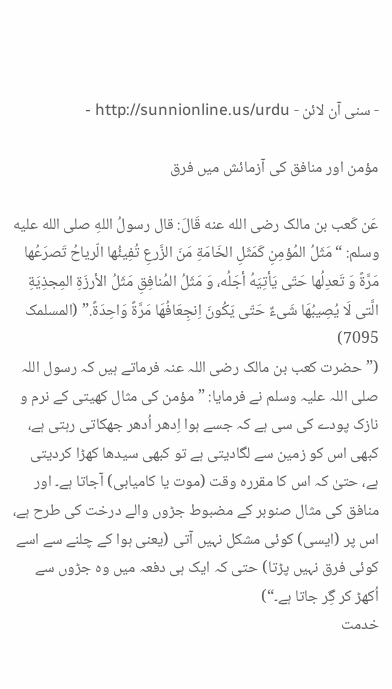- سنی آن لائن - http://sunnionline.us/urdu -

مؤمن اور منافق کی آزمائش میں فرق

عَن کَعب بن مالک رضی الله عنه قَالَ: قال رسولُ اللهِ صلی الله علیه وسلم: “مَثَلُ المُؤمِنِ کَمَثَلِ الخَامَةِ مَنَ الزَّرعِ تُفِیئُها الّریاحُ تَصرَعُها مَرَّةً وَ تَعدِلُها حَتّی یَأتِیَهُ أجَلُه، وَ مَثَلُ المُنافِقِ مَثَلُ الأرزَةِ المِجذِیَةِ الَّتی لَا یُصِیبُهَا شَیءٌ حَتّی یَکُونَ اِنجِعَافُهَا مَرَّةً وَاحِدَةً.” (المسلمک 7095)
(”حضرت کعب بن مالک رضی اللہ عنہ فرماتے ہیں کہ رسول اللہ صلی اللہ علیہ وسلم نے فرمایا: ”مؤمن کی مثال کھیتی کے نرم و نازک پودے کی سی ہے کہ جسے ہوا اِدھر اُدھر جھکاتی رہتی ہے، کبھی اس کو زمین سے لگادیتی ہے تو کبھی سیدھا کھڑا کردیتی ہے، حتیٰ کہ اس کا مقررہ وقت (موت یا کامیابی) آجاتا ہے۔ اور منافق کی مثال صنوبر کے مضبوط جڑوں والے درخت کی طرح ہے، اس پر (ایسی) کوئی مشکل نہیں آتی (یعنی ہوا کے چلنے سے اسے کوئی فرق نہیں پڑتا) حتی کہ ایک ہی دفعہ میں وہ جڑوں سے اُکھڑ کر گِر جاتا ہے۔“)
خدمت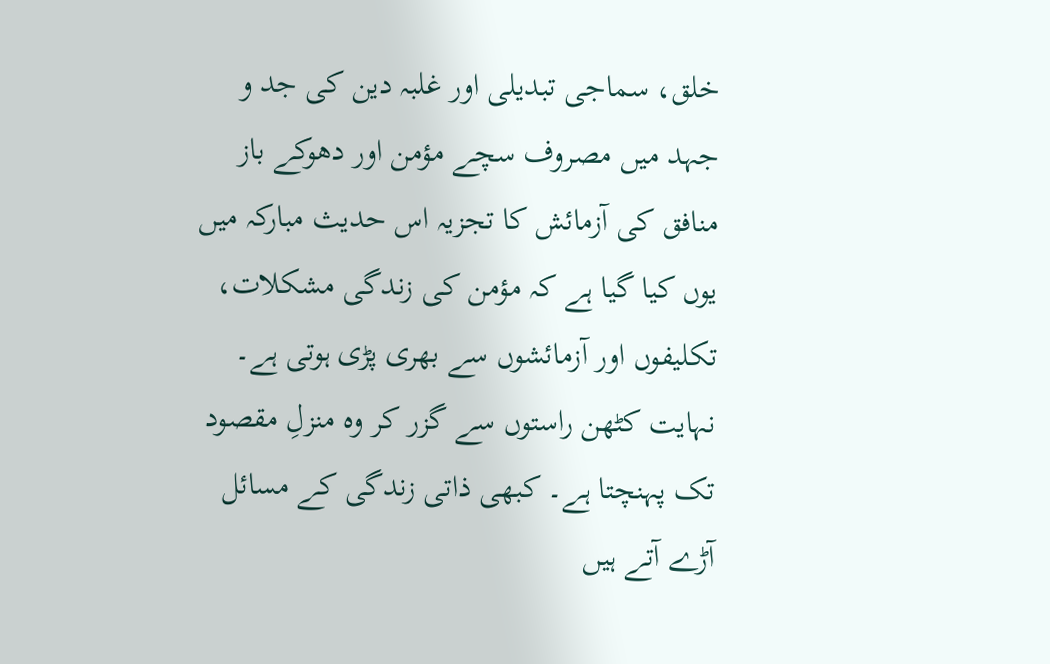خلق، سماجی تبدیلی اور غلبہ دین کی جد و جہد میں مصروف سچے مؤمن اور دھوکے باز منافق کی آزمائش کا تجزیہ اس حدیث مبارکہ میں یوں کیا گیا ہے کہ مؤمن کی زندگی مشکلات، تکلیفوں اور آزمائشوں سے بھری پڑی ہوتی ہے۔ نہایت کٹھن راستوں سے گزر کر وہ منزلِ مقصود تک پہنچتا ہے۔ کبھی ذاتی زندگی کے مسائل آڑے آتے ہیں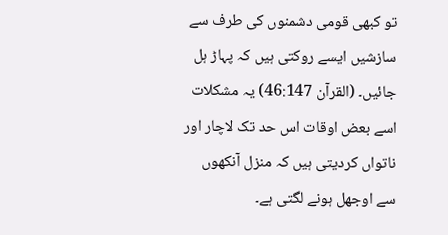تو کبھی قومی دشمنوں کی طرف سے سازشیں ایسے روکتی ہیں کہ پہاڑ ہل جائیں۔ (القرآن 46:147) یہ مشکلات اسے بعض اوقات اس حد تک لاچار اور ناتواں کردیتی ہیں کہ منزل آنکھوں سے اوجھل ہونے لگتی ہے۔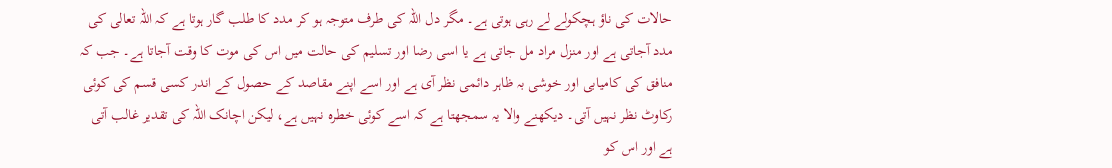حالات کی ناؤ ہچکولے لے رہی ہوتی ہے۔ مگر دل اللہ کی طرف متوجہ ہو کر مدد کا طلب گار ہوتا ہے کہ اللہ تعالی کی مدد آجاتی ہے اور منزل مراد مل جاتی ہے یا اسی رضا اور تسلیم کی حالت میں اس کی موت کا وقت آجاتا ہے۔ جب کہ منافق کی کامیابی اور خوشی بہ ظاہر دائمی نظر آی ہے اور اسے اپنے مقاصد کے حصول کے اندر کسی قسم کی کوئی رکاوٹ نظر نہیں آتی۔ دیکھنے والا یہ سمجھتا ہے کہ اسے کوئی خطرہ نہیں ہے، لیکن اچانک اللہ کی تقدیر غالب آتی ہے اور اس کو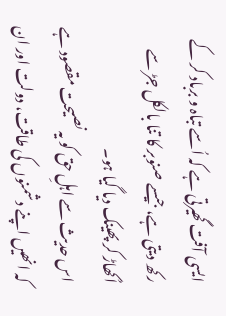ایسی آفت گھیرتی ہے کہ اُسے تباہ و برباد کر کے رکھ دیتی ہے، جیسے صنوبر کا تنا بالکل جڑ سے اُکھاڑ کر پھینک دیا گیا ہو۔
اس حدیث سے اہلِ حق کو یہ نصیحت مقصود ہے کہ انھیں اپنے دشمنوں کی طاقت، دولت اور ان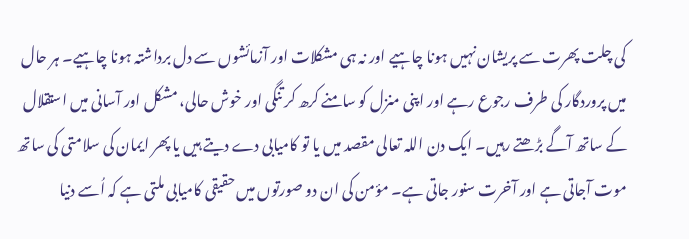کی چلت پھرت سے پریشان نہیں ہونا چاہیے اور نہ ہی مشکلات اور آزمائشوں سے دل برداشتہ ہونا چاہیے۔ ہر حال میں پروردگار کی طرف رجوع رہے اور اپنی منزل کو سامنے کرھ کر تنگی اور خوش حالی، مشکل اور آسانی میں استقلال کے ساتھ آگے بڑھتے رہیں۔ ایک دن اللہ تعالی مقصد میں یا تو کامیابی دے دیتے ہیں یا پھر ایمان کی سلامتی کی ساتھ موت آجاتی ہے اور آخرت سنور جاتی ہے۔ مؤمن کی ان دو صورتوں میں حقیقی کامیابی ملتی ہے کہ اُسے دنیا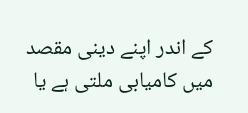کے اندر اپنے دینی مقصد میں کامیابی ملتی ہے یا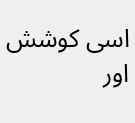اسی کوشش اور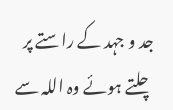جد و جہد کے راستے پر چلتے ہوئے وہ اللہ سے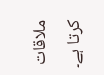ملاقات کرتا ہے۔